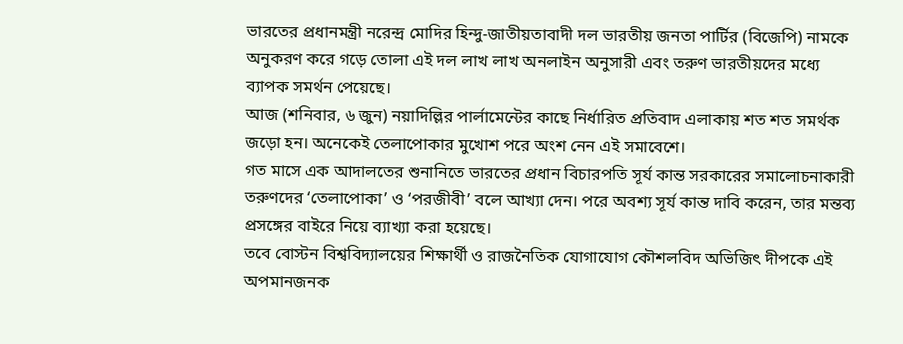ভারতের প্রধানমন্ত্রী নরেন্দ্র মোদির হিন্দু-জাতীয়তাবাদী দল ভারতীয় জনতা পার্টির (বিজেপি) নামকে অনুকরণ করে গড়ে তোলা এই দল লাখ লাখ অনলাইন অনুসারী এবং তরুণ ভারতীয়দের মধ্যে ব্যাপক সমর্থন পেয়েছে।
আজ (শনিবার, ৬ জুন) নয়াদিল্লির পার্লামেন্টের কাছে নির্ধারিত প্রতিবাদ এলাকায় শত শত সমর্থক জড়ো হন। অনেকেই তেলাপোকার মুখোশ পরে অংশ নেন এই সমাবেশে।
গত মাসে এক আদালতের শুনানিতে ভারতের প্রধান বিচারপতি সূর্য কান্ত সরকারের সমালোচনাকারী তরুণদের ‘তেলাপোকা’ ও ‘পরজীবী’ বলে আখ্যা দেন। পরে অবশ্য সূর্য কান্ত দাবি করেন, তার মন্তব্য প্রসঙ্গের বাইরে নিয়ে ব্যাখ্যা করা হয়েছে।
তবে বোস্টন বিশ্ববিদ্যালয়ের শিক্ষার্থী ও রাজনৈতিক যোগাযোগ কৌশলবিদ অভিজিৎ দীপকে এই অপমানজনক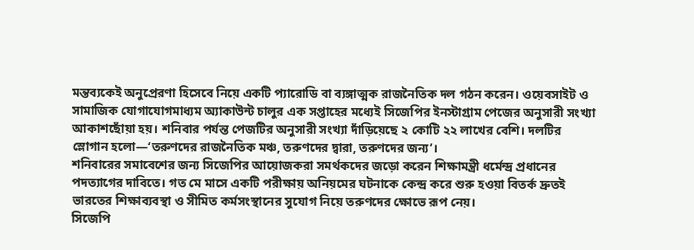মন্তব্যকেই অনুপ্রেরণা হিসেবে নিয়ে একটি প্যারোডি বা ব্যঙ্গাত্মক রাজনৈতিক দল গঠন করেন। ওয়েবসাইট ও সামাজিক যোগাযোগমাধ্যম অ্যাকাউন্ট চালুর এক সপ্তাহের মধ্যেই সিজেপির ইনস্টাগ্রাম পেজের অনুসারী সংখ্যা আকাশছোঁয়া হয়। শনিবার পর্যন্ত পেজটির অনুসারী সংখ্যা দাঁড়িয়েছে ২ কোটি ২২ লাখের বেশি। দলটির স্লোগান হলো—‘তরুণদের রাজনৈতিক মঞ্চ, তরুণদের দ্বারা, তরুণদের জন্য’।
শনিবারের সমাবেশের জন্য সিজেপির আয়োজকরা সমর্থকদের জড়ো করেন শিক্ষামন্ত্রী ধর্মেন্দ্র প্রধানের পদত্যাগের দাবিতে। গত মে মাসে একটি পরীক্ষায় অনিয়মের ঘটনাকে কেন্দ্র করে শুরু হওয়া বিতর্ক দ্রুতই ভারতের শিক্ষাব্যবস্থা ও সীমিত কর্মসংস্থানের সুযোগ নিয়ে তরুণদের ক্ষোভে রূপ নেয়।
সিজেপি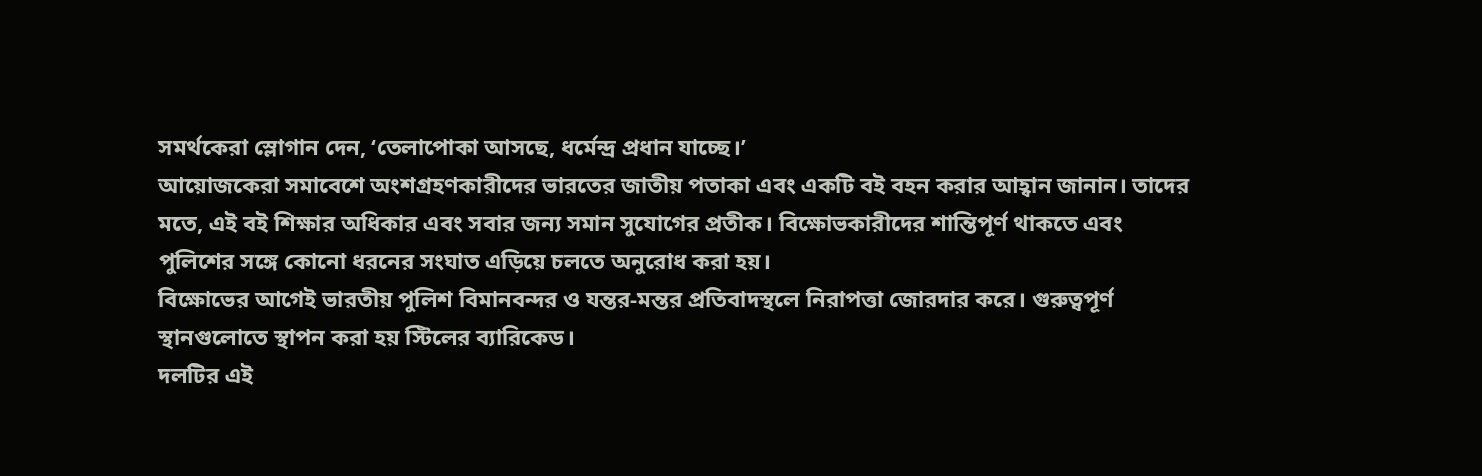সমর্থকেরা স্লোগান দেন, ‘তেলাপোকা আসছে, ধর্মেন্দ্র প্রধান যাচ্ছে।’
আয়োজকেরা সমাবেশে অংশগ্রহণকারীদের ভারতের জাতীয় পতাকা এবং একটি বই বহন করার আহ্বান জানান। তাদের মতে, এই বই শিক্ষার অধিকার এবং সবার জন্য সমান সুযোগের প্রতীক। বিক্ষোভকারীদের শান্তিপূর্ণ থাকতে এবং পুলিশের সঙ্গে কোনো ধরনের সংঘাত এড়িয়ে চলতে অনুরোধ করা হয়।
বিক্ষোভের আগেই ভারতীয় পুলিশ বিমানবন্দর ও যন্তর-মন্তর প্রতিবাদস্থলে নিরাপত্তা জোরদার করে। গুরুত্বপূর্ণ স্থানগুলোতে স্থাপন করা হয় স্টিলের ব্যারিকেড।
দলটির এই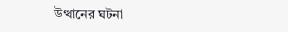উত্থানের ঘটনা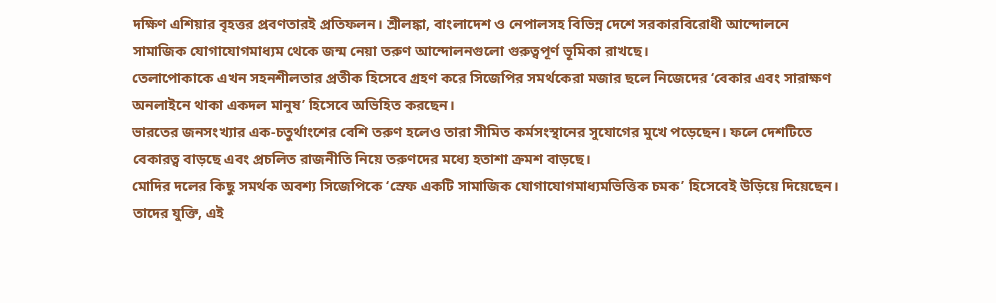দক্ষিণ এশিয়ার বৃহত্তর প্রবণতারই প্রতিফলন। শ্রীলঙ্কা, বাংলাদেশ ও নেপালসহ বিভিন্ন দেশে সরকারবিরোধী আন্দোলনে সামাজিক যোগাযোগমাধ্যম থেকে জন্ম নেয়া তরুণ আন্দোলনগুলো গুরুত্বপূর্ণ ভূমিকা রাখছে।
তেলাপোকাকে এখন সহনশীলতার প্রতীক হিসেবে গ্রহণ করে সিজেপির সমর্থকেরা মজার ছলে নিজেদের ‘বেকার এবং সারাক্ষণ অনলাইনে থাকা একদল মানুষ’ হিসেবে অভিহিত করছেন।
ভারতের জনসংখ্যার এক-চতুর্থাংশের বেশি তরুণ হলেও তারা সীমিত কর্মসংস্থানের সুযোগের মুখে পড়েছেন। ফলে দেশটিতে বেকারত্ব বাড়ছে এবং প্রচলিত রাজনীতি নিয়ে তরুণদের মধ্যে হতাশা ক্রমশ বাড়ছে।
মোদির দলের কিছু সমর্থক অবশ্য সিজেপিকে ‘স্রেফ একটি সামাজিক যোগাযোগমাধ্যমভিত্তিক চমক’ হিসেবেই উড়িয়ে দিয়েছেন। তাদের যুক্তি, এই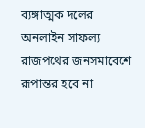ব্যঙ্গাত্মক দলের অনলাইন সাফল্য রাজপথের জনসমাবেশে রূপান্তর হবে না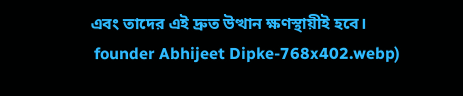এবং তাদের এই দ্রুত উত্থান ক্ষণস্থায়ীই হবে।
 founder Abhijeet Dipke-768x402.webp)